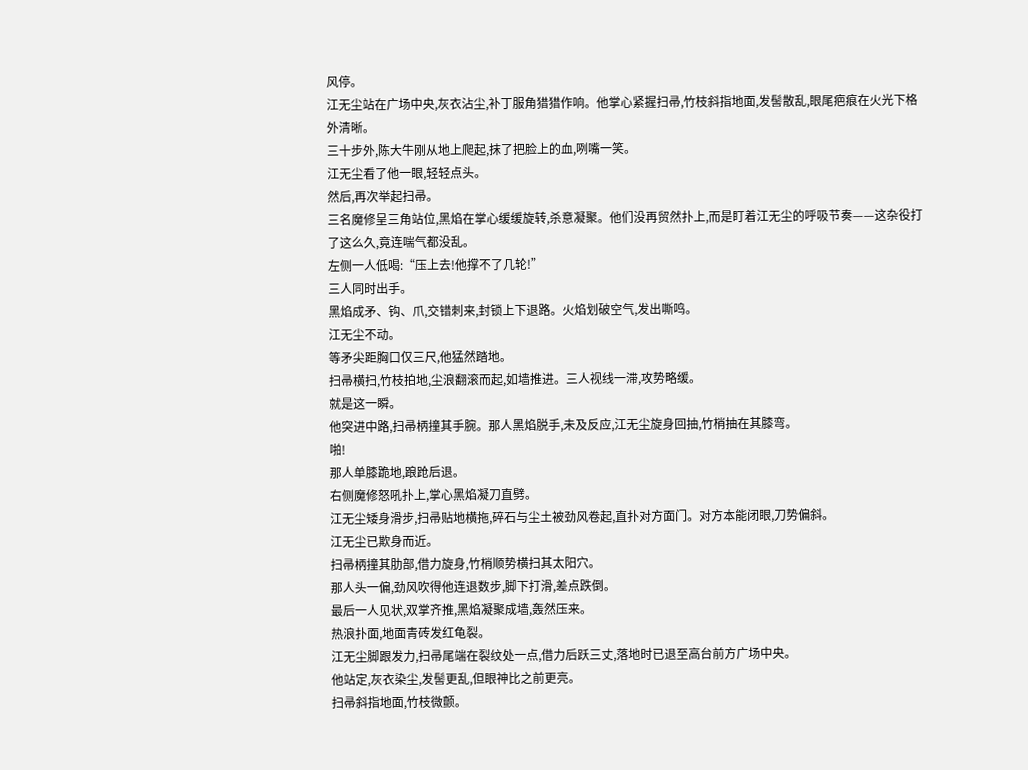风停。
江无尘站在广场中央,灰衣沾尘,补丁服角猎猎作响。他掌心紧握扫帚,竹枝斜指地面,发髻散乱,眼尾疤痕在火光下格外清晰。
三十步外,陈大牛刚从地上爬起,抹了把脸上的血,咧嘴一笑。
江无尘看了他一眼,轻轻点头。
然后,再次举起扫帚。
三名魔修呈三角站位,黑焰在掌心缓缓旋转,杀意凝聚。他们没再贸然扑上,而是盯着江无尘的呼吸节奏——这杂役打了这么久,竟连喘气都没乱。
左侧一人低喝:“压上去!他撑不了几轮!”
三人同时出手。
黑焰成矛、钩、爪,交错刺来,封锁上下退路。火焰划破空气,发出嘶鸣。
江无尘不动。
等矛尖距胸口仅三尺,他猛然踏地。
扫帚横扫,竹枝拍地,尘浪翻滚而起,如墙推进。三人视线一滞,攻势略缓。
就是这一瞬。
他突进中路,扫帚柄撞其手腕。那人黑焰脱手,未及反应,江无尘旋身回抽,竹梢抽在其膝弯。
啪!
那人单膝跪地,踉跄后退。
右侧魔修怒吼扑上,掌心黑焰凝刀直劈。
江无尘矮身滑步,扫帚贴地横拖,碎石与尘土被劲风卷起,直扑对方面门。对方本能闭眼,刀势偏斜。
江无尘已欺身而近。
扫帚柄撞其肋部,借力旋身,竹梢顺势横扫其太阳穴。
那人头一偏,劲风吹得他连退数步,脚下打滑,差点跌倒。
最后一人见状,双掌齐推,黑焰凝聚成墙,轰然压来。
热浪扑面,地面青砖发红龟裂。
江无尘脚跟发力,扫帚尾端在裂纹处一点,借力后跃三丈,落地时已退至高台前方广场中央。
他站定,灰衣染尘,发髻更乱,但眼神比之前更亮。
扫帚斜指地面,竹枝微颤。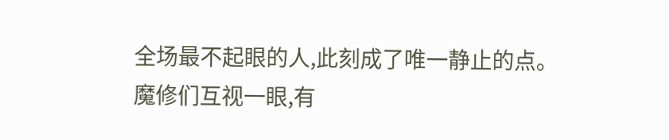全场最不起眼的人,此刻成了唯一静止的点。
魔修们互视一眼,有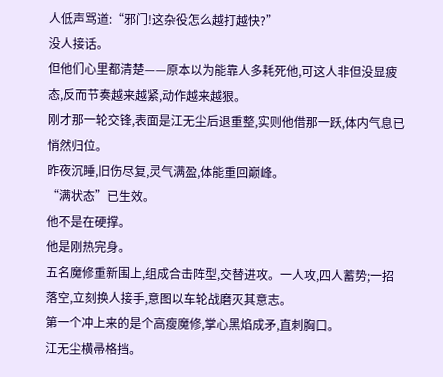人低声骂道:“邪门!这杂役怎么越打越快?”
没人接话。
但他们心里都清楚——原本以为能靠人多耗死他,可这人非但没显疲态,反而节奏越来越紧,动作越来越狠。
刚才那一轮交锋,表面是江无尘后退重整,实则他借那一跃,体内气息已悄然归位。
昨夜沉睡,旧伤尽复,灵气满盈,体能重回巅峰。
“满状态”已生效。
他不是在硬撑。
他是刚热完身。
五名魔修重新围上,组成合击阵型,交替进攻。一人攻,四人蓄势;一招落空,立刻换人接手,意图以车轮战磨灭其意志。
第一个冲上来的是个高瘦魔修,掌心黑焰成矛,直刺胸口。
江无尘横帚格挡。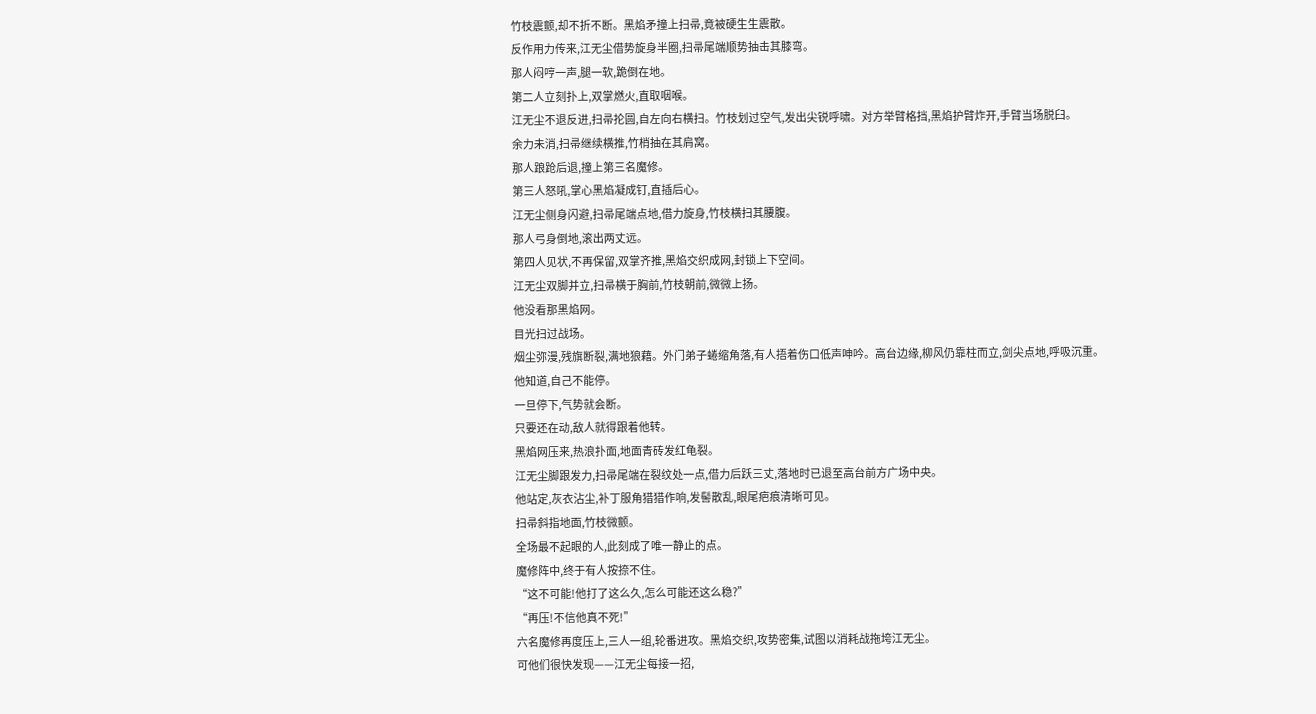竹枝震颤,却不折不断。黑焰矛撞上扫帚,竟被硬生生震散。
反作用力传来,江无尘借势旋身半圈,扫帚尾端顺势抽击其膝弯。
那人闷哼一声,腿一软,跪倒在地。
第二人立刻扑上,双掌燃火,直取咽喉。
江无尘不退反进,扫帚抡圆,自左向右横扫。竹枝划过空气,发出尖锐呼啸。对方举臂格挡,黑焰护臂炸开,手臂当场脱臼。
余力未消,扫帚继续横推,竹梢抽在其肩窝。
那人踉跄后退,撞上第三名魔修。
第三人怒吼,掌心黑焰凝成钉,直插后心。
江无尘侧身闪避,扫帚尾端点地,借力旋身,竹枝横扫其腰腹。
那人弓身倒地,滚出两丈远。
第四人见状,不再保留,双掌齐推,黑焰交织成网,封锁上下空间。
江无尘双脚并立,扫帚横于胸前,竹枝朝前,微微上扬。
他没看那黑焰网。
目光扫过战场。
烟尘弥漫,残旗断裂,满地狼藉。外门弟子蜷缩角落,有人捂着伤口低声呻吟。高台边缘,柳风仍靠柱而立,剑尖点地,呼吸沉重。
他知道,自己不能停。
一旦停下,气势就会断。
只要还在动,敌人就得跟着他转。
黑焰网压来,热浪扑面,地面青砖发红龟裂。
江无尘脚跟发力,扫帚尾端在裂纹处一点,借力后跃三丈,落地时已退至高台前方广场中央。
他站定,灰衣沾尘,补丁服角猎猎作响,发髻散乱,眼尾疤痕清晰可见。
扫帚斜指地面,竹枝微颤。
全场最不起眼的人,此刻成了唯一静止的点。
魔修阵中,终于有人按捺不住。
“这不可能!他打了这么久,怎么可能还这么稳?”
“再压!不信他真不死!”
六名魔修再度压上,三人一组,轮番进攻。黑焰交织,攻势密集,试图以消耗战拖垮江无尘。
可他们很快发现——江无尘每接一招,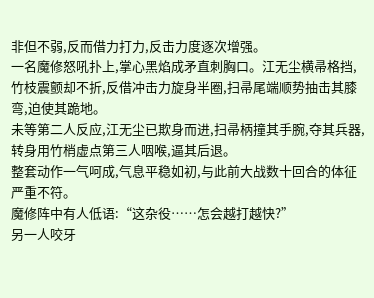非但不弱,反而借力打力,反击力度逐次增强。
一名魔修怒吼扑上,掌心黑焰成矛直刺胸口。江无尘横帚格挡,竹枝震颤却不折,反借冲击力旋身半圈,扫帚尾端顺势抽击其膝弯,迫使其跪地。
未等第二人反应,江无尘已欺身而进,扫帚柄撞其手腕,夺其兵器,转身用竹梢虚点第三人咽喉,逼其后退。
整套动作一气呵成,气息平稳如初,与此前大战数十回合的体征严重不符。
魔修阵中有人低语:“这杂役……怎会越打越快?”
另一人咬牙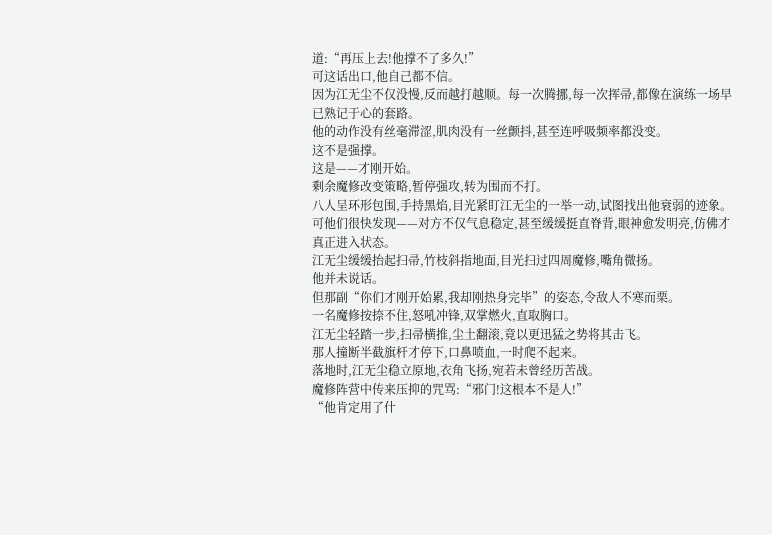道:“再压上去!他撑不了多久!”
可这话出口,他自己都不信。
因为江无尘不仅没慢,反而越打越顺。每一次腾挪,每一次挥帚,都像在演练一场早已熟记于心的套路。
他的动作没有丝毫滞涩,肌肉没有一丝颤抖,甚至连呼吸频率都没变。
这不是强撑。
这是——才刚开始。
剩余魔修改变策略,暂停强攻,转为围而不打。
八人呈环形包围,手持黑焰,目光紧盯江无尘的一举一动,试图找出他衰弱的迹象。
可他们很快发现——对方不仅气息稳定,甚至缓缓挺直脊背,眼神愈发明亮,仿佛才真正进入状态。
江无尘缓缓抬起扫帚,竹枝斜指地面,目光扫过四周魔修,嘴角微扬。
他并未说话。
但那副“你们才刚开始累,我却刚热身完毕”的姿态,令敌人不寒而栗。
一名魔修按捺不住,怒吼冲锋,双掌燃火,直取胸口。
江无尘轻踏一步,扫帚横推,尘土翻滚,竟以更迅猛之势将其击飞。
那人撞断半截旗杆才停下,口鼻喷血,一时爬不起来。
落地时,江无尘稳立原地,衣角飞扬,宛若未曾经历苦战。
魔修阵营中传来压抑的咒骂:“邪门!这根本不是人!”
“他肯定用了什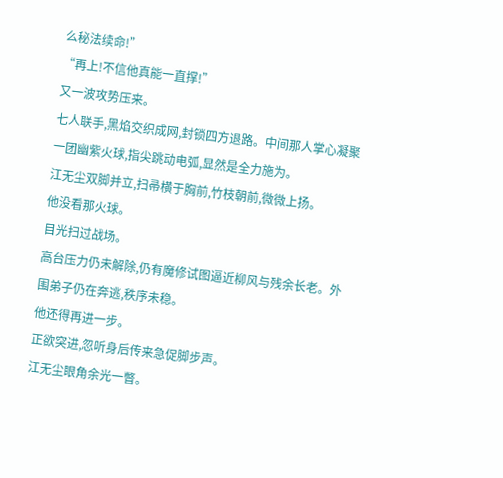么秘法续命!”
“再上!不信他真能一直撑!”
又一波攻势压来。
七人联手,黑焰交织成网,封锁四方退路。中间那人掌心凝聚一团幽紫火球,指尖跳动电弧,显然是全力施为。
江无尘双脚并立,扫帚横于胸前,竹枝朝前,微微上扬。
他没看那火球。
目光扫过战场。
高台压力仍未解除,仍有魔修试图逼近柳风与残余长老。外围弟子仍在奔逃,秩序未稳。
他还得再进一步。
正欲突进,忽听身后传来急促脚步声。
江无尘眼角余光一瞥。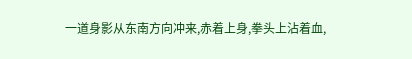一道身影从东南方向冲来,赤着上身,拳头上沾着血,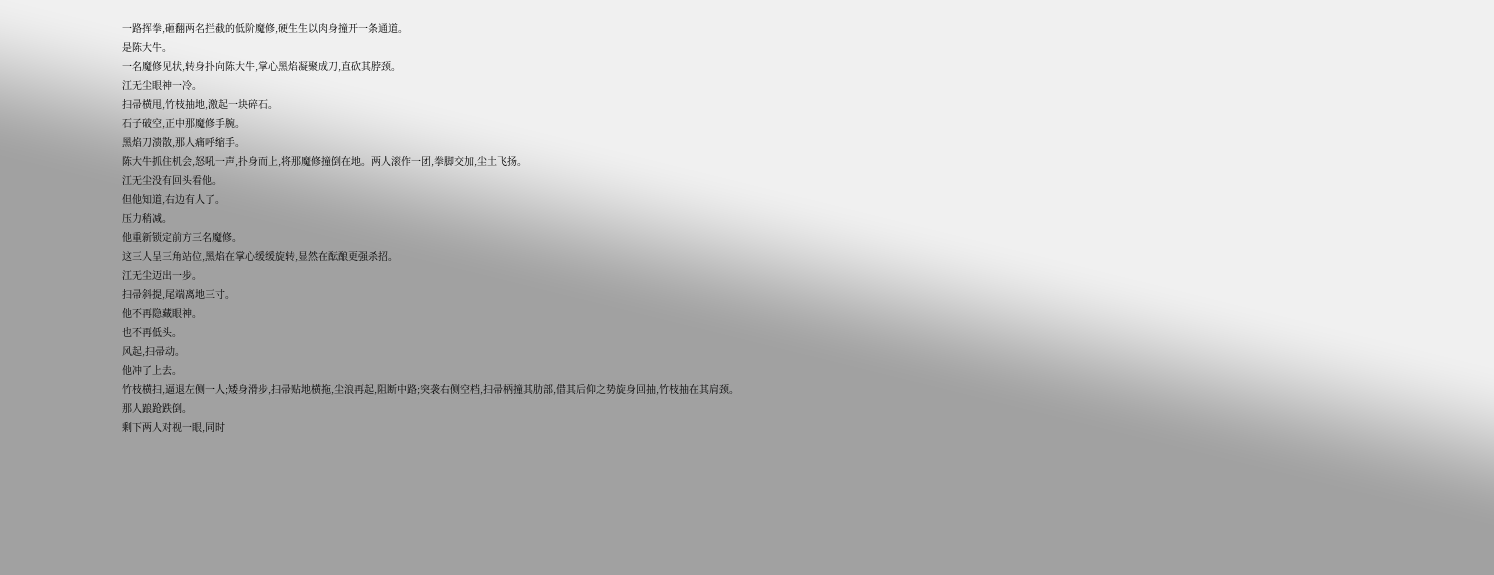一路挥拳,砸翻两名拦截的低阶魔修,硬生生以肉身撞开一条通道。
是陈大牛。
一名魔修见状,转身扑向陈大牛,掌心黑焰凝聚成刀,直砍其脖颈。
江无尘眼神一冷。
扫帚横甩,竹枝抽地,激起一块碎石。
石子破空,正中那魔修手腕。
黑焰刀溃散,那人痛呼缩手。
陈大牛抓住机会,怒吼一声,扑身而上,将那魔修撞倒在地。两人滚作一团,拳脚交加,尘土飞扬。
江无尘没有回头看他。
但他知道,右边有人了。
压力稍减。
他重新锁定前方三名魔修。
这三人呈三角站位,黑焰在掌心缓缓旋转,显然在酝酿更强杀招。
江无尘迈出一步。
扫帚斜提,尾端离地三寸。
他不再隐藏眼神。
也不再低头。
风起,扫帚动。
他冲了上去。
竹枝横扫,逼退左侧一人;矮身滑步,扫帚贴地横拖,尘浪再起,阻断中路;突袭右侧空档,扫帚柄撞其肋部,借其后仰之势旋身回抽,竹枝抽在其肩颈。
那人踉跄跌倒。
剩下两人对视一眼,同时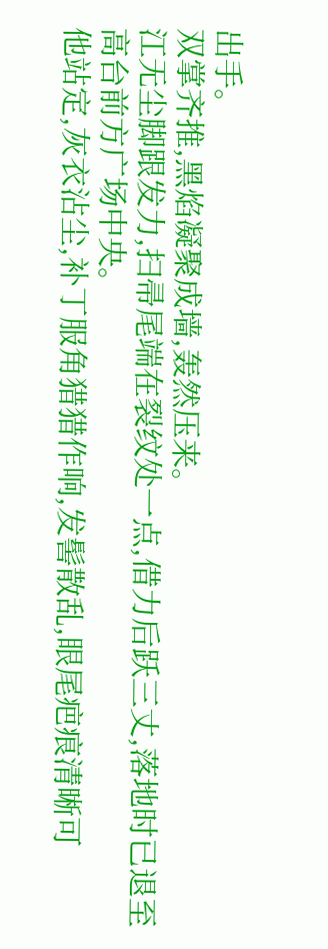出手。
双掌齐推,黑焰凝聚成墙,轰然压来。
江无尘脚跟发力,扫帚尾端在裂纹处一点,借力后跃三丈,落地时已退至高台前方广场中央。
他站定,灰衣沾尘,补丁服角猎猎作响,发髻散乱,眼尾疤痕清晰可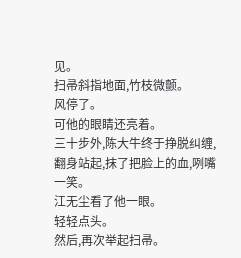见。
扫帚斜指地面,竹枝微颤。
风停了。
可他的眼睛还亮着。
三十步外,陈大牛终于挣脱纠缠,翻身站起,抹了把脸上的血,咧嘴一笑。
江无尘看了他一眼。
轻轻点头。
然后,再次举起扫帚。